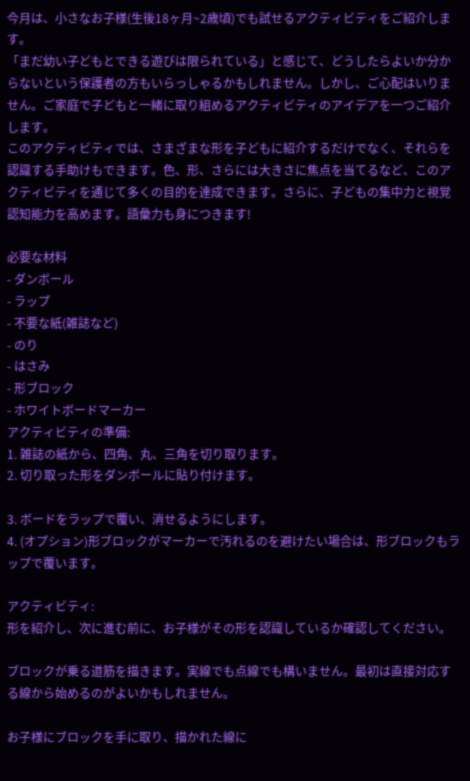今月は、小さなお子様(生後18ヶ月~2歳頃)でも試せるアクティビティをご紹介します。
「まだ幼い子どもとできる遊びは限られている」と感じて、どうしたらよいか分からないという保護者の方もいらっしゃるかもしれません。しかし、ご心配はいりません。ご家庭で子どもと一緒に取り組めるアクティビティのアイデアを一つご紹介します。
このアクティビティでは、さまざまな形を子どもに紹介するだけでなく、それらを認識する手助けもできます。色、形、さらには大きさに焦点を当てるなど、このアクティビティを通じて多くの目的を達成できます。さらに、子どもの集中力と視覚認知能力を高めます。語彙力も身につきます!

必要な材料
- ダンボール
- ラップ
- 不要な紙(雑誌など)
- のり
- はさみ
- 形ブロック
- ホワイトボードマーカー
アクティビティの準備:
1. 雑誌の紙から、四角、丸、三角を切り取ります。
2. 切り取った形をダンボールに貼り付けます。

3. ボードをラップで覆い、消せるようにします。
4. (オプション)形ブロックがマーカーで汚れるのを避けたい場合は、形ブロックもラップで覆います。

アクティビティ:
形を紹介し、次に進む前に、お子様がその形を認識しているか確認してください。

ブロックが乗る道筋を描きます。実線でも点線でも構いません。最初は直接対応する線から始めるのがよいかもしれません。

お子様にブロックを手に取り、描かれた線に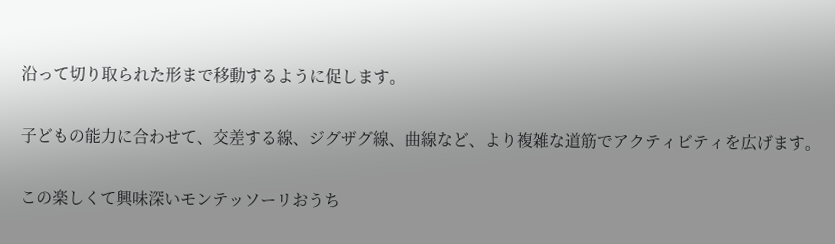沿って切り取られた形まで移動するように促します。

子どもの能力に合わせて、交差する線、ジグザグ線、曲線など、より複雑な道筋でアクティビティを広げます。

この楽しくて興味深いモンテッソーリおうち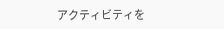アクティビティを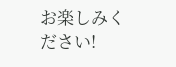お楽しみください!